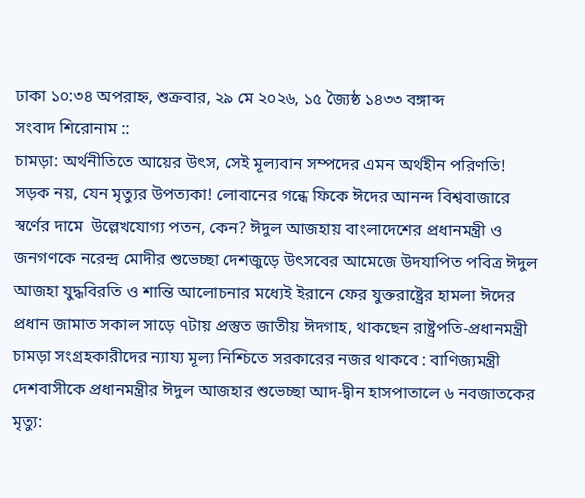ঢাকা ১০:৩৪ অপরাহ্ন, শুক্রবার, ২৯ মে ২০২৬, ১৫ জ্যৈষ্ঠ ১৪৩৩ বঙ্গাব্দ
সংবাদ শিরোনাম ::
চামড়া: অর্থনীতিতে আয়ের উৎস, সেই মূল্যবান সম্পদের এমন অর্থহীন পরিণতি! সড়ক নয়, যেন মৃত্যুর উপত্যকা! লোবানের গন্ধে ফিকে ঈদের আনন্দ বিশ্ববাজারে স্বর্ণের দামে  উল্লেখযোগ্য পতন, কেন? ঈদুল আজহায় বাংলাদেশের প্রধানমন্ত্রী ও জনগণকে নরেন্দ্র মোদীর শুভেচ্ছা দেশজুড়ে উৎসবের আমেজে উদযাপিত পবিত্র ঈদুল আজহা যুদ্ধবিরতি ও শান্তি আলোচনার মধ্যেই ইরানে ফের যুক্তরাষ্ট্রের হামলা ঈদের প্রধান জামাত সকাল সাড়ে ৭টায় প্রস্তুত জাতীয় ঈদগাহ, থাকছেন রাষ্ট্রপতি-প্রধানমন্ত্রী  চামড়া সংগ্রহকারীদের ন্যায্য মূল্য নিশ্চিতে সরকারের নজর থাকবে : বাণিজ্যমন্ত্রী দেশবাসীকে প্রধানমন্ত্রীর ঈদুল আজহার শুভেচ্ছা আদ-দ্বীন হাসপাতালে ৬ নবজাতকের মৃত্যু: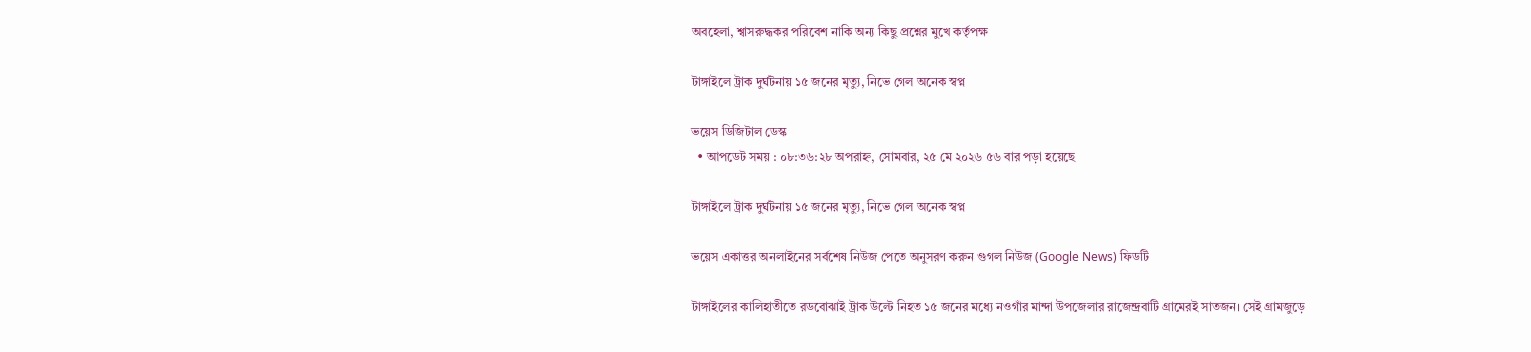অবহেলা, শ্বাসরুদ্ধকর পরিবেশ নাকি অন্য কিছু প্রশ্নের মুখে কর্তৃপক্ষ

টাঙ্গাইলে ট্রাক দুর্ঘটনায় ১৫ জনের মৃত্যু, নিভে গেল অনেক স্বপ্ন

ভয়েস ডিজিটাল ডেস্ক
  • আপডেট সময় : ০৮:৩৬:২৮ অপরাহ্ন, সোমবার, ২৫ মে ২০২৬ ৫৬ বার পড়া হয়েছে

টাঙ্গাইলে ট্রাক দুর্ঘটনায় ১৫ জনের মৃত্যু, নিভে গেল অনেক স্বপ্ন

ভয়েস একাত্তর অনলাইনের সর্বশেষ নিউজ পেতে অনুসরণ করুন গুগল নিউজ (Google News) ফিডটি

টাঙ্গাইলের কালিহাতীতে রডবোঝাই ট্রাক উল্টে নিহত ১৫ জনের মধ্যে নওগাঁর মান্দা উপজেলার রাজেন্দ্রবাটি গ্রামেরই সাতজন। সেই গ্রামজুড়ে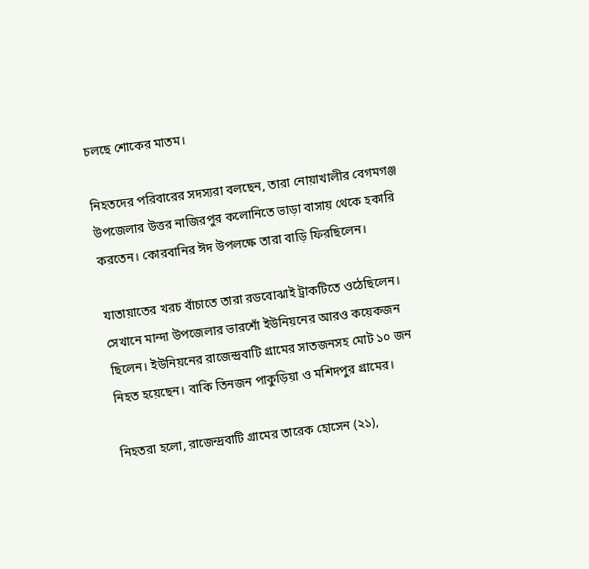চলছে শোকের মাতম।

নিহতদের পরিবারের সদস্যরা বলছেন, তারা নোয়াখালীর বেগমগঞ্জ উপজেলার উত্তর নাজিরপুর কলোনিতে ভাড়া বাসায় থেকে হকারি করতেন। কোরবানির ঈদ উপলক্ষে তারা বাড়ি ফিরছিলেন।

যাতায়াতের খরচ বাঁচাতে তারা রডবোঝাই ট্রাকটিতে ওঠেছিলেন। সেখানে মান্দা উপজেলার ভারশোঁ ইউনিয়নের আরও কয়েকজন ছিলেন। ইউনিয়নের রাজেন্দ্রবাটি গ্রামের সাতজনসহ মোট ১০ জন নিহত হয়েছেন। বাকি তিনজন পাকুড়িয়া ও মশিদপুর গ্রামের।

নিহতরা হলো, রাজেন্দ্রবাটি গ্রামের তারেক হোসেন (২১),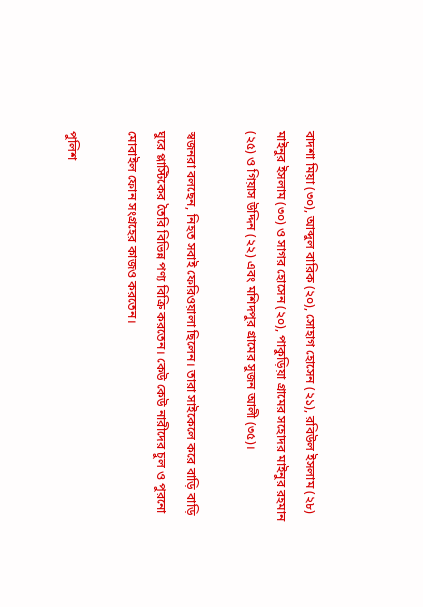বাদশা মিয়া (৩০), আব্দুল বারিক (২০), সোহাগ হোসেন (২১), রবিউল ইসলাম (২৮) মাইনুর ইসলাম (৩০) ও সাগর হোসেন (২০), পাকুড়িয়া গ্রামের সহোদর মাইনুর রহমান (২৫) ও গিয়াস উদ্দিন (২২) এবং মশিদপুর গ্রামের সুজন আলী (৩৫)।

স্বজনরা বলছেন, নিহত সবাই ফেরিওয়ালা ছিলেন। তারা সাইকেলে করে বাড়ি বাড়ি ঘুরে প্লাস্টিকের তৈরি বিভিন্ন পণ্য বিক্রি করতেন। কেউ কেউ নারীদের চুল ও পুরনো মোবাইল ফোন সংগ্রহের কাজও করতেন।

পুলিশ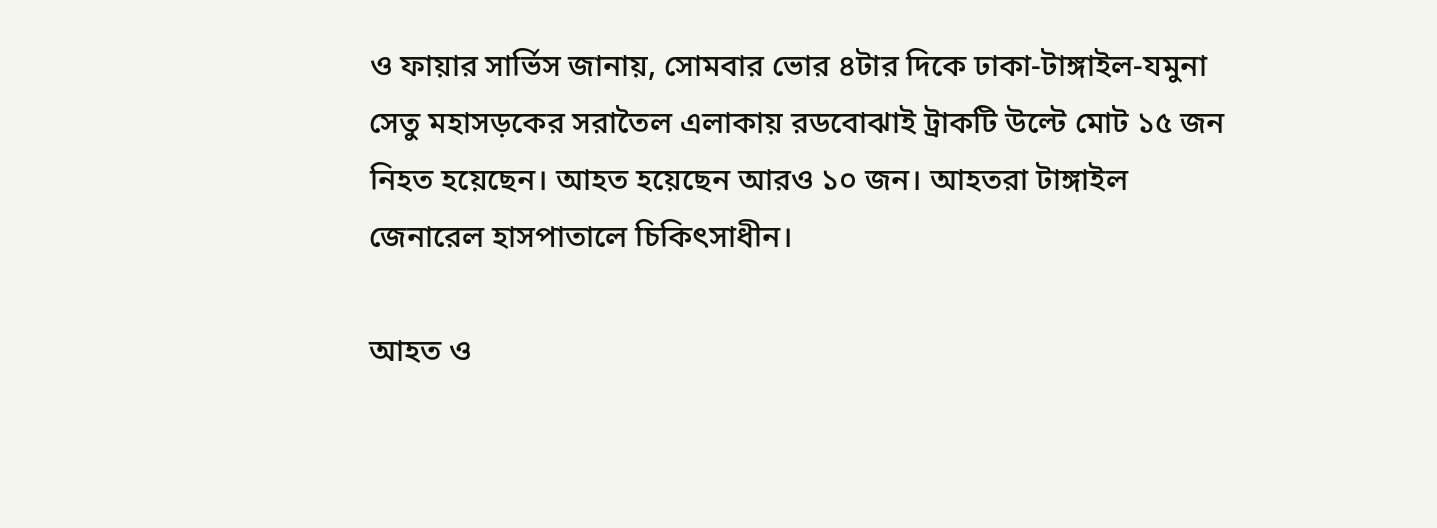ও ফায়ার সার্ভিস জানায়, সোমবার ভোর ৪টার দিকে ঢাকা-টাঙ্গাইল-যমুনা সেতু মহাসড়কের সরাতৈল এলাকায় রডবোঝাই ট্রাকটি উল্টে মোট ১৫ জন নিহত হয়েছেন। আহত হয়েছেন আরও ১০ জন। আহতরা টাঙ্গাইল জেনারেল হাসপাতালে চিকিৎসাধীন।

আহত ও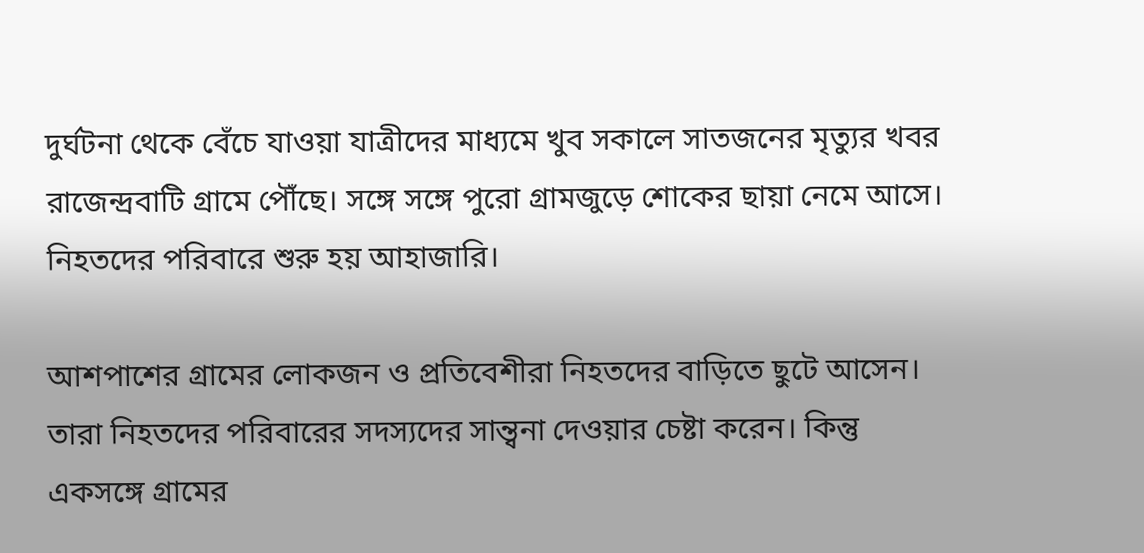দুর্ঘটনা থেকে বেঁচে যাওয়া যাত্রীদের মাধ্যমে খুব সকালে সাতজনের মৃত্যুর খবর রাজেন্দ্রবাটি গ্রামে পৌঁছে। সঙ্গে সঙ্গে পুরো গ্রামজুড়ে শোকের ছায়া নেমে আসে। নিহতদের পরিবারে শুরু হয় আহাজারি।

আশপাশের গ্রামের লোকজন ও প্রতিবেশীরা নিহতদের বাড়িতে ছুটে আসেন। তারা নিহতদের পরিবারের সদস্যদের সান্ত্বনা দেওয়ার চেষ্টা করেন। কিন্তু একসঙ্গে গ্রামের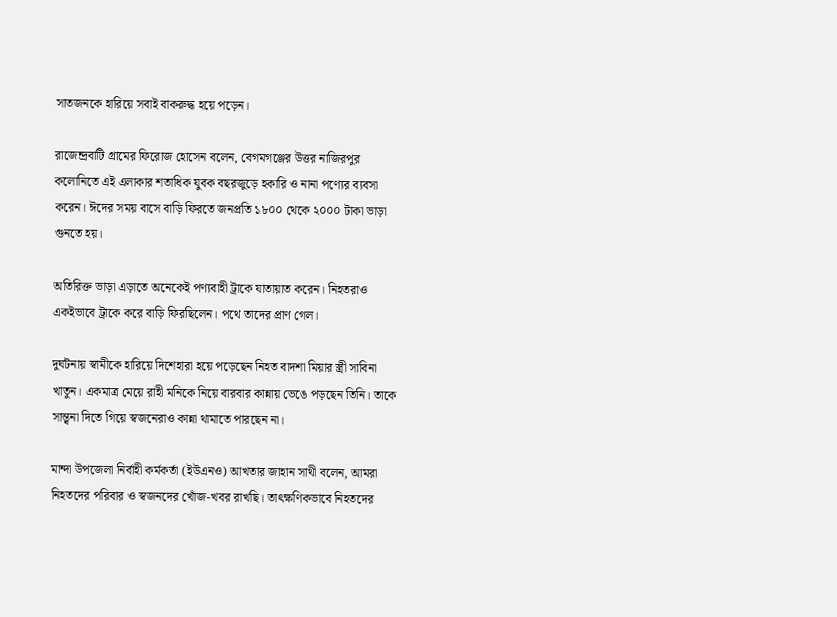সাতজনকে হারিয়ে সবাই বাকরুদ্ধ হয়ে পড়েন।

রাজেন্দ্রবাটি গ্রামের ফিরোজ হোসেন বলেন, বেগমগঞ্জের উত্তর নাজিরপুর কলোনিতে এই এলাকার শতাধিক যুবক বছরজুড়ে হকারি ও নানা পণ্যের ব্যবসা করেন। ঈদের সময় বাসে বাড়ি ফিরতে জনপ্রতি ১৮০০ থেকে ২০০০ টাকা ভাড়া গুনতে হয়।

অতিরিক্ত ভাড়া এড়াতে অনেকেই পণ্যবাহী ট্রাকে যাতায়াত করেন। নিহতরাও একইভাবে ট্রাকে করে বাড়ি ফিরছিলেন। পথে তাদের প্রাণ গেল।

দুর্ঘটনায় স্বামীকে হারিয়ে দিশেহারা হয়ে পড়েছেন নিহত বাদশা মিয়ার স্ত্রী সাবিনা খাতুন। একমাত্র মেয়ে রাহী মনিকে নিয়ে বারবার কান্নায় ভেঙে পড়ছেন তিনি। তাকে সান্ত্বনা দিতে গিয়ে স্বজনেরাও কান্না থামাতে পারছেন না।

মান্দা উপজেলা নির্বাহী কর্মকর্তা (ইউএনও) আখতার জাহান সাথী বলেন, আমরা নিহতদের পরিবার ও স্বজনদের খোঁজ-খবর রাখছি। তাৎক্ষণিকভাবে নিহতদের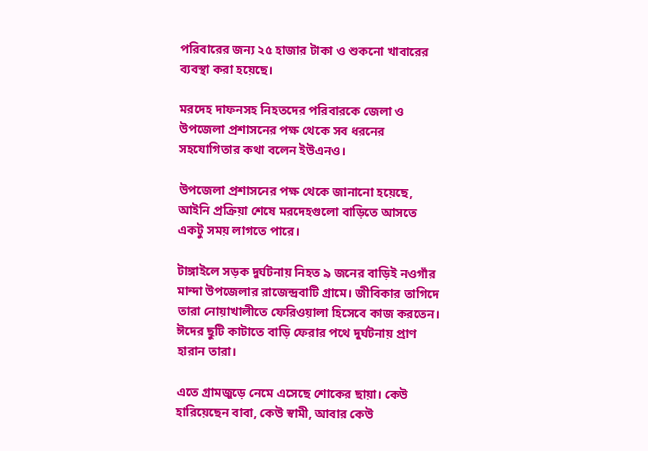পরিবারের জন্য ২৫ হাজার টাকা ও শুকনো খাবারের ব্যবস্থা করা হয়েছে।

মরদেহ দাফনসহ নিহতদের পরিবারকে জেলা ও উপজেলা প্রশাসনের পক্ষ থেকে সব ধরনের সহযোগিতার কথা বলেন ইউএনও।

উপজেলা প্রশাসনের পক্ষ থেকে জানানো হয়েছে, আইনি প্রক্রিয়া শেষে মরদেহগুলো বাড়িতে আসতে একটু সময় লাগতে পারে।

টাঙ্গাইলে সড়ক দুর্ঘটনায় নিহত ৯ জনের বাড়িই নওগাঁর মান্দা উপজেলার রাজেন্দ্রবাটি গ্রামে। জীবিকার তাগিদে তারা নোয়াখালীতে ফেরিওয়ালা হিসেবে কাজ করতেন। ঈদের ছুটি কাটাতে বাড়ি ফেরার পথে দুর্ঘটনায় প্রাণ হারান তারা।

এতে গ্রামজুড়ে নেমে এসেছে শোকের ছায়া। কেউ হারিয়েছেন বাবা, কেউ স্বামী, আবার কেউ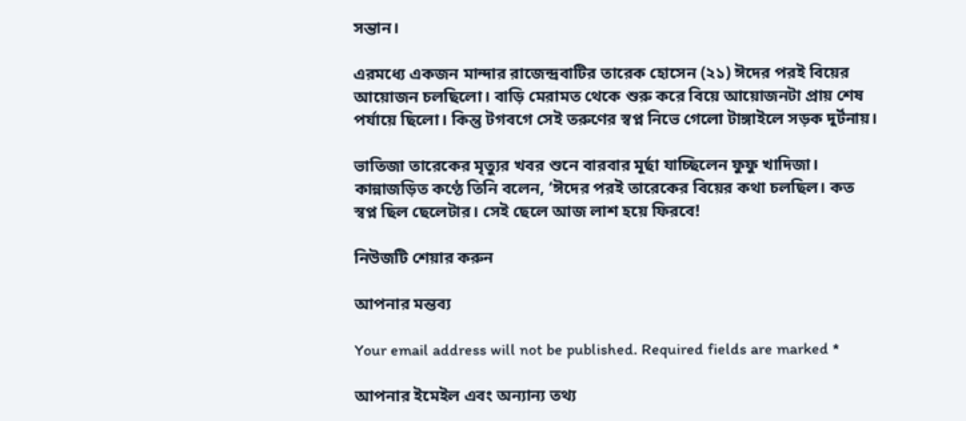সন্তান।

এরমধ্যে একজন মান্দার রাজেন্দ্রবাটির তারেক হোসেন (২১) ঈদের পরই বিয়ের আয়োজন চলছিলো। বাড়ি মেরামত থেকে শুরু করে বিয়ে আয়োজনটা প্রায় শেষ পর্যায়ে ছিলো। কিন্তু টগবগে সেই তরুণের স্বপ্ন নিভে গেলো টাঙ্গাইলে সড়ক দুর্টনায়।

ভাতিজা তারেকের মৃত্যুর খবর শুনে বারবার মূর্ছা যাচ্ছিলেন ফুফু খাদিজা। কান্নাজড়িত কণ্ঠে তিনি বলেন, ‘ঈদের পরই তারেকের বিয়ের কথা চলছিল। কত স্বপ্ন ছিল ছেলেটার। সেই ছেলে আজ লাশ হয়ে ফিরবে!

নিউজটি শেয়ার করুন

আপনার মন্তব্য

Your email address will not be published. Required fields are marked *

আপনার ইমেইল এবং অন্যান্য তথ্য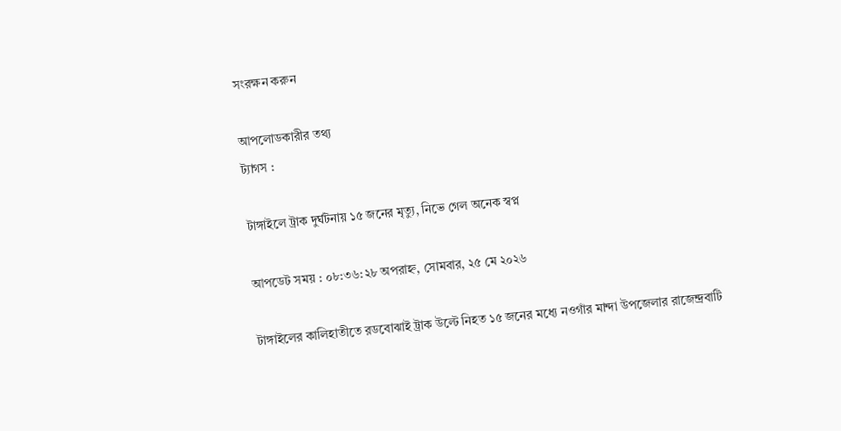সংরক্ষন করুন

আপলোডকারীর তথ্য
ট্যাগস :

টাঙ্গাইলে ট্রাক দুর্ঘটনায় ১৫ জনের মৃত্যু, নিভে গেল অনেক স্বপ্ন

আপডেট সময় : ০৮:৩৬:২৮ অপরাহ্ন, সোমবার, ২৫ মে ২০২৬

টাঙ্গাইলের কালিহাতীতে রডবোঝাই ট্রাক উল্টে নিহত ১৫ জনের মধ্যে নওগাঁর মান্দা উপজেলার রাজেন্দ্রবাটি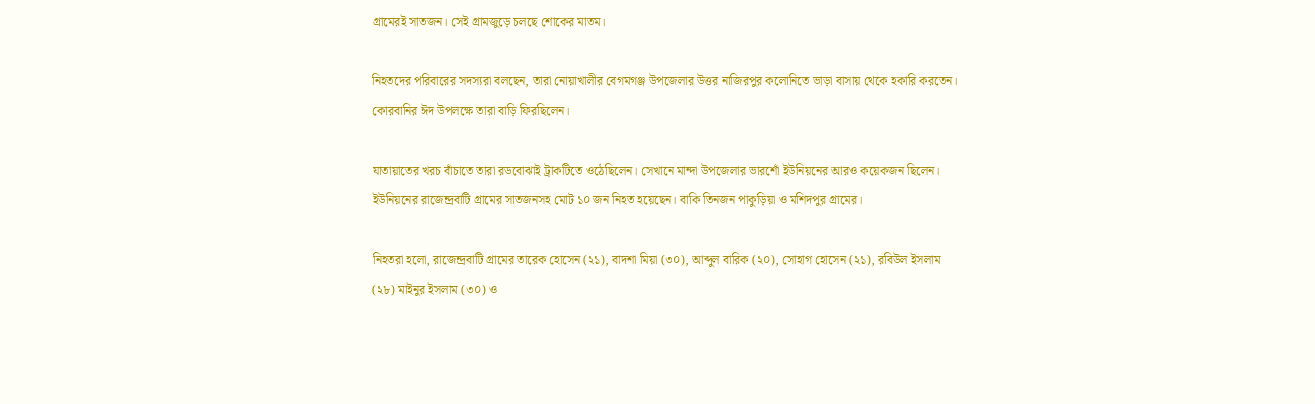গ্রামেরই সাতজন। সেই গ্রামজুড়ে চলছে শোকের মাতম।

নিহতদের পরিবারের সদস্যরা বলছেন, তারা নোয়াখালীর বেগমগঞ্জ উপজেলার উত্তর নাজিরপুর কলোনিতে ভাড়া বাসায় থেকে হকারি করতেন। কোরবানির ঈদ উপলক্ষে তারা বাড়ি ফিরছিলেন।

যাতায়াতের খরচ বাঁচাতে তারা রডবোঝাই ট্রাকটিতে ওঠেছিলেন। সেখানে মান্দা উপজেলার ভারশোঁ ইউনিয়নের আরও কয়েকজন ছিলেন। ইউনিয়নের রাজেন্দ্রবাটি গ্রামের সাতজনসহ মোট ১০ জন নিহত হয়েছেন। বাকি তিনজন পাকুড়িয়া ও মশিদপুর গ্রামের।

নিহতরা হলো, রাজেন্দ্রবাটি গ্রামের তারেক হোসেন (২১), বাদশা মিয়া (৩০), আব্দুল বারিক (২০), সোহাগ হোসেন (২১), রবিউল ইসলাম (২৮) মাইনুর ইসলাম (৩০) ও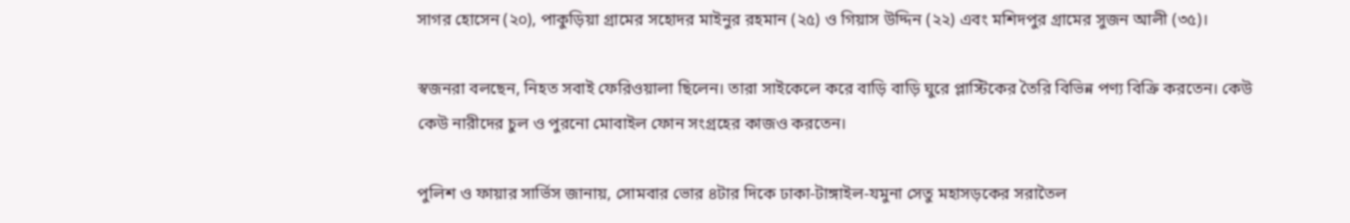সাগর হোসেন (২০), পাকুড়িয়া গ্রামের সহোদর মাইনুর রহমান (২৫) ও গিয়াস উদ্দিন (২২) এবং মশিদপুর গ্রামের সুজন আলী (৩৫)।

স্বজনরা বলছেন, নিহত সবাই ফেরিওয়ালা ছিলেন। তারা সাইকেলে করে বাড়ি বাড়ি ঘুরে প্লাস্টিকের তৈরি বিভিন্ন পণ্য বিক্রি করতেন। কেউ কেউ নারীদের চুল ও পুরনো মোবাইল ফোন সংগ্রহের কাজও করতেন।

পুলিশ ও ফায়ার সার্ভিস জানায়, সোমবার ভোর ৪টার দিকে ঢাকা-টাঙ্গাইল-যমুনা সেতু মহাসড়কের সরাতৈল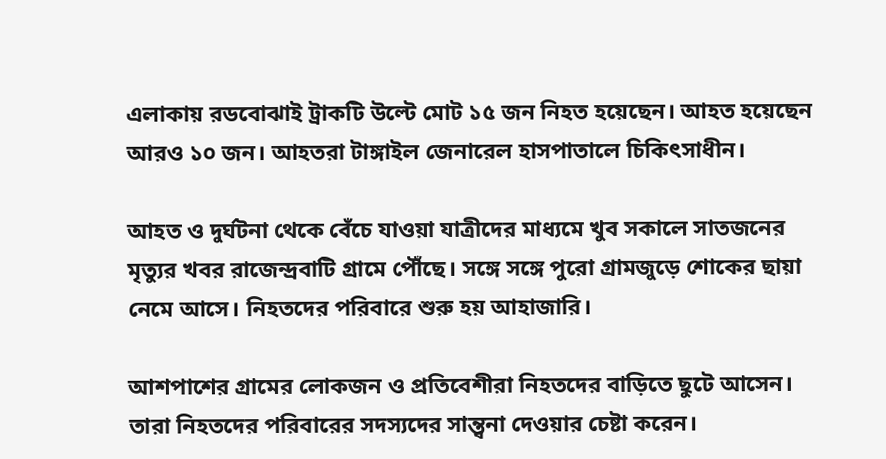এলাকায় রডবোঝাই ট্রাকটি উল্টে মোট ১৫ জন নিহত হয়েছেন। আহত হয়েছেন আরও ১০ জন। আহতরা টাঙ্গাইল জেনারেল হাসপাতালে চিকিৎসাধীন।

আহত ও দুর্ঘটনা থেকে বেঁচে যাওয়া যাত্রীদের মাধ্যমে খুব সকালে সাতজনের মৃত্যুর খবর রাজেন্দ্রবাটি গ্রামে পৌঁছে। সঙ্গে সঙ্গে পুরো গ্রামজুড়ে শোকের ছায়া নেমে আসে। নিহতদের পরিবারে শুরু হয় আহাজারি।

আশপাশের গ্রামের লোকজন ও প্রতিবেশীরা নিহতদের বাড়িতে ছুটে আসেন। তারা নিহতদের পরিবারের সদস্যদের সান্ত্বনা দেওয়ার চেষ্টা করেন।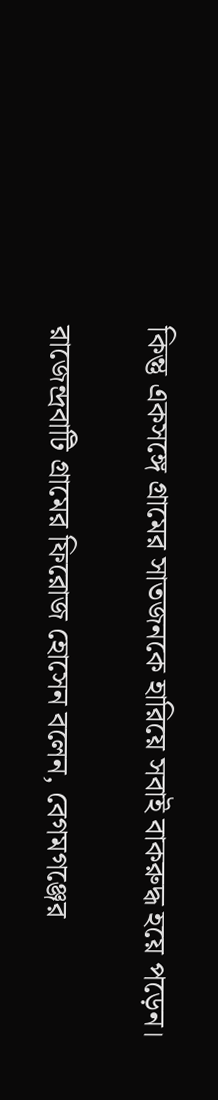কিন্তু একসঙ্গে গ্রামের সাতজনকে হারিয়ে সবাই বাকরুদ্ধ হয়ে পড়েন।

রাজেন্দ্রবাটি গ্রামের ফিরোজ হোসেন বলেন, বেগমগঞ্জের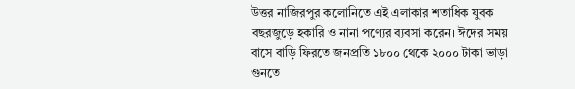উত্তর নাজিরপুর কলোনিতে এই এলাকার শতাধিক যুবক বছরজুড়ে হকারি ও নানা পণ্যের ব্যবসা করেন। ঈদের সময় বাসে বাড়ি ফিরতে জনপ্রতি ১৮০০ থেকে ২০০০ টাকা ভাড়া গুনতে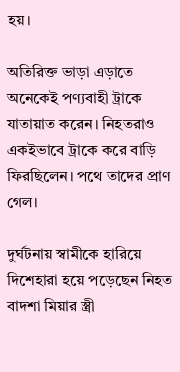হয়।

অতিরিক্ত ভাড়া এড়াতে অনেকেই পণ্যবাহী ট্রাকে যাতায়াত করেন। নিহতরাও একইভাবে ট্রাকে করে বাড়ি ফিরছিলেন। পথে তাদের প্রাণ গেল।

দুর্ঘটনায় স্বামীকে হারিয়ে দিশেহারা হয়ে পড়েছেন নিহত বাদশা মিয়ার স্ত্রী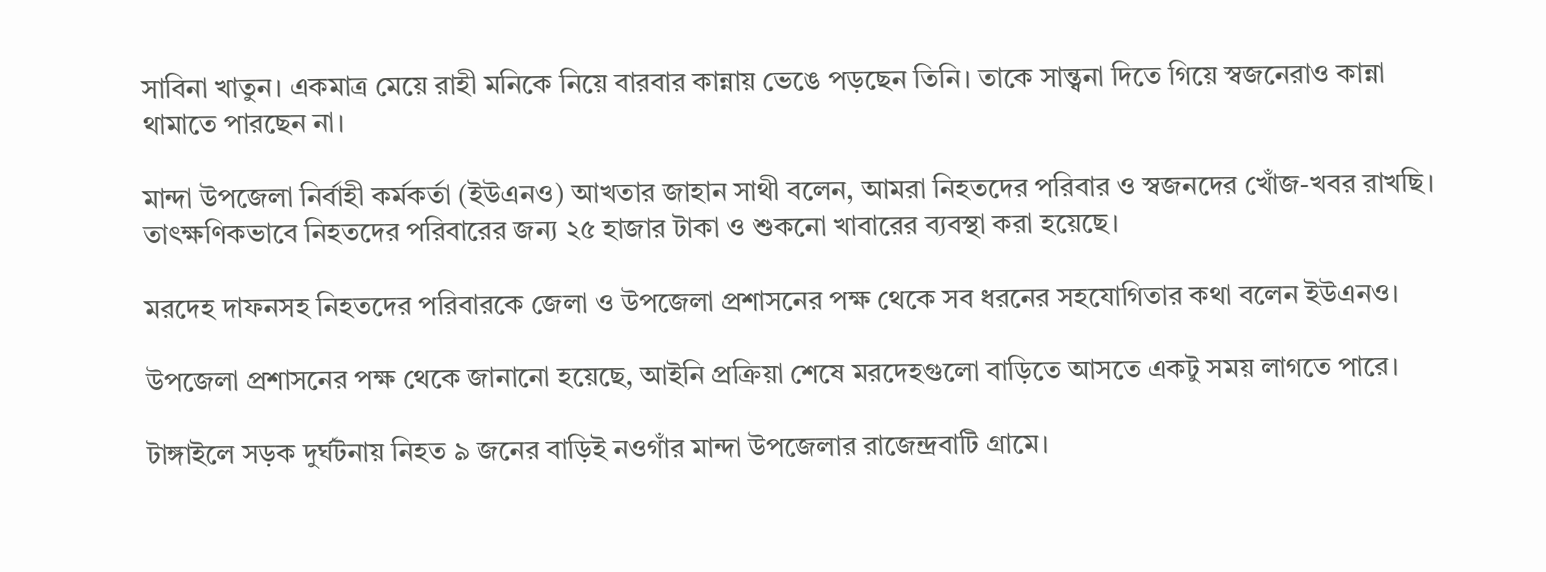সাবিনা খাতুন। একমাত্র মেয়ে রাহী মনিকে নিয়ে বারবার কান্নায় ভেঙে পড়ছেন তিনি। তাকে সান্ত্বনা দিতে গিয়ে স্বজনেরাও কান্না থামাতে পারছেন না।

মান্দা উপজেলা নির্বাহী কর্মকর্তা (ইউএনও) আখতার জাহান সাথী বলেন, আমরা নিহতদের পরিবার ও স্বজনদের খোঁজ-খবর রাখছি। তাৎক্ষণিকভাবে নিহতদের পরিবারের জন্য ২৫ হাজার টাকা ও শুকনো খাবারের ব্যবস্থা করা হয়েছে।

মরদেহ দাফনসহ নিহতদের পরিবারকে জেলা ও উপজেলা প্রশাসনের পক্ষ থেকে সব ধরনের সহযোগিতার কথা বলেন ইউএনও।

উপজেলা প্রশাসনের পক্ষ থেকে জানানো হয়েছে, আইনি প্রক্রিয়া শেষে মরদেহগুলো বাড়িতে আসতে একটু সময় লাগতে পারে।

টাঙ্গাইলে সড়ক দুর্ঘটনায় নিহত ৯ জনের বাড়িই নওগাঁর মান্দা উপজেলার রাজেন্দ্রবাটি গ্রামে।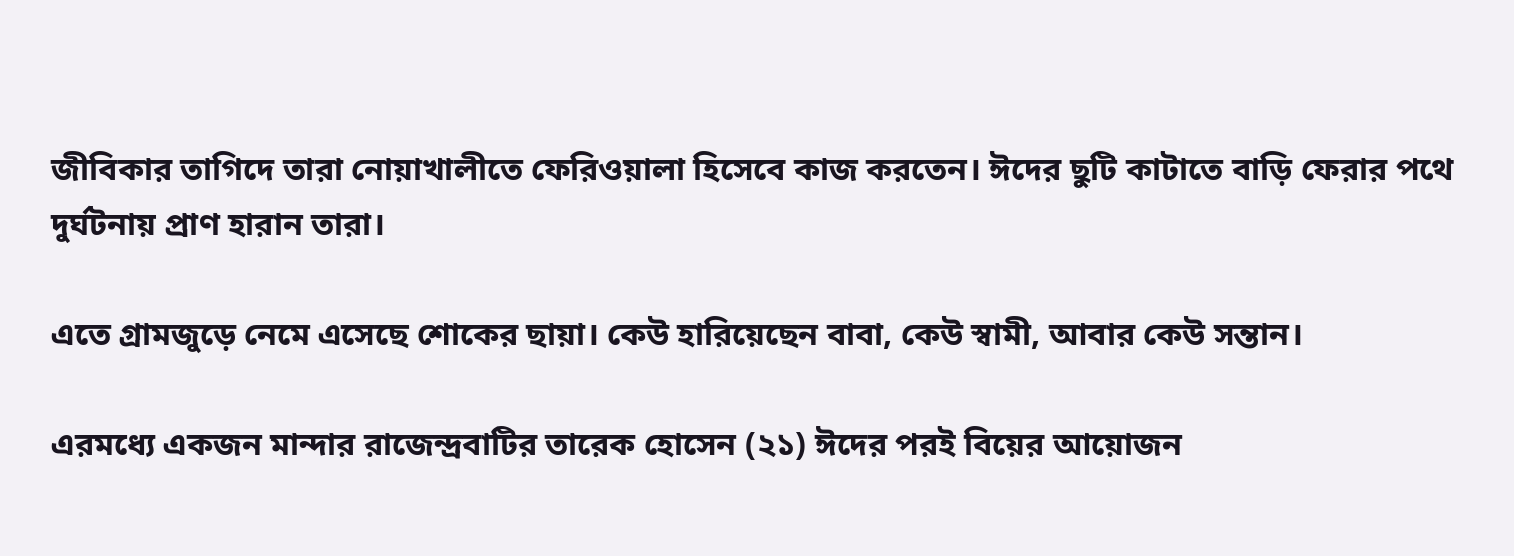জীবিকার তাগিদে তারা নোয়াখালীতে ফেরিওয়ালা হিসেবে কাজ করতেন। ঈদের ছুটি কাটাতে বাড়ি ফেরার পথে দুর্ঘটনায় প্রাণ হারান তারা।

এতে গ্রামজুড়ে নেমে এসেছে শোকের ছায়া। কেউ হারিয়েছেন বাবা, কেউ স্বামী, আবার কেউ সন্তান।

এরমধ্যে একজন মান্দার রাজেন্দ্রবাটির তারেক হোসেন (২১) ঈদের পরই বিয়ের আয়োজন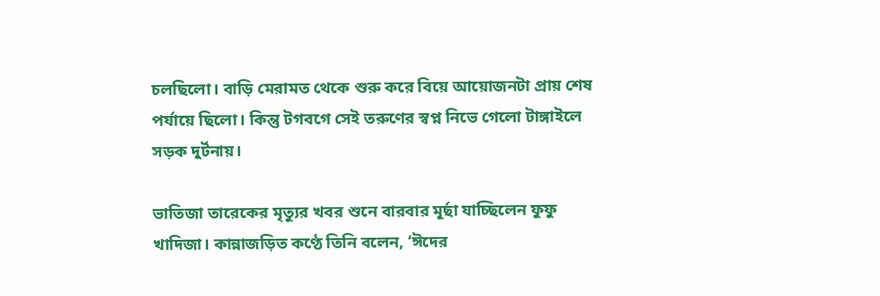চলছিলো। বাড়ি মেরামত থেকে শুরু করে বিয়ে আয়োজনটা প্রায় শেষ পর্যায়ে ছিলো। কিন্তু টগবগে সেই তরুণের স্বপ্ন নিভে গেলো টাঙ্গাইলে সড়ক দুর্টনায়।

ভাতিজা তারেকের মৃত্যুর খবর শুনে বারবার মূর্ছা যাচ্ছিলেন ফুফু খাদিজা। কান্নাজড়িত কণ্ঠে তিনি বলেন, ‘ঈদের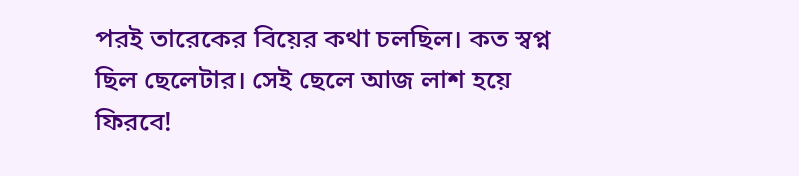পরই তারেকের বিয়ের কথা চলছিল। কত স্বপ্ন ছিল ছেলেটার। সেই ছেলে আজ লাশ হয়ে ফিরবে!